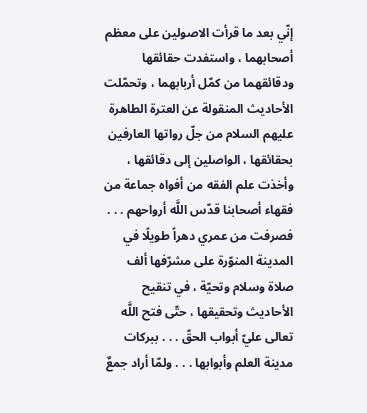إنّي بعد ما قرأت الاصولين على معظم أصحابهما ، واستفدت حقائقها ودقائقهما من كمّل أربابهما ، وتحمّلت الأحاديث المنقولة عن العترة الطاهرة عليهم السلام من جلّ رواتها العارفين بحقائقها ، الواصلين إلى دقائقها ، وأخذت علم الفقه من أفواه جماعة من فقهاء أصحابنا قدّس اللَّه أرواحهم . . . فصرفت من عمري دهراً طويلًا في المدينة المنوّرة على مشرّفها ألف صلاة وسلام وتحيّة ، في تنقيح الأحاديث وتحقيقها ، حتّى فتح اللَّه تعالى عليّ أبواب الحقّ . . . ببركات مدينة العلم وأبوابها . . . ولمّا أراد جمعٌ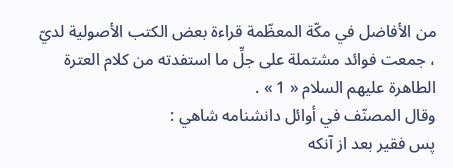من الأفاضل في مكّة المعظّمة قراءة بعض الكتب الأصولية لديّ ، جمعت فوائد مشتملة على جلِّ ما استفدته من كلام العترة الطاهرة عليهم السلام « 1 » .
وقال المصنّف في أوائل دانشنامه شاهي :
پس فقير بعد از آنكه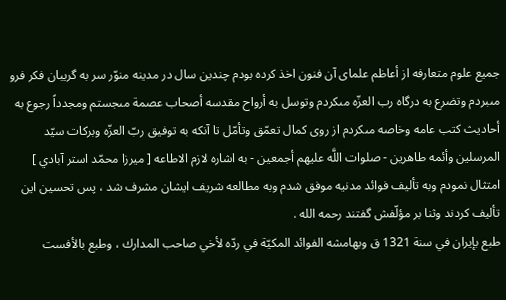جميع علوم متعارفه از أعاظم علماى آن فنون اخذ كرده بودم چندين سال در مدينه منوّر سر به گريبان فكر فرو مىبردم وتضرع به درگاه رب العزّه مىكردم وتوسل به أرواح مقدسه أصحاب عصمة مىجستم ومجدداً رجوع به أحاديث كتب عامه وخاصه مىكردم از روى كمال تعمّق وتأمّل تا آنكه به توفيق ربّ العزّه وبركات سيّد المرسلين وأئمه طاهرين - صلوات اللَّه عليهم أجمعين - به اشاره لازم الاطاعه [ ميرزا محمّد استر آبادي ] امتثال نمودم وبه تأليف فوائد مدنيه موفق شدم وبه مطالعه شريف ايشان مشرف شد ، پس تحسين اين تأليف كردند وثنا بر مؤلّفش گفتند رحمه الله .
طبع بإيران في سنة 1321 ق وبهامشه الفوائد المكيّة في ردّه لأخي صاحب المدارك ، وطبع بالأفست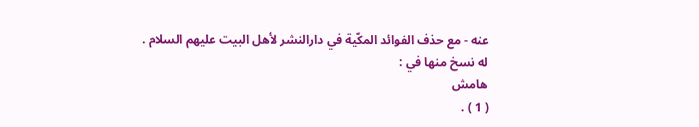عنه - مع حذف الفوائد المكّية في دارالنشر لأهل البيت عليهم السلام .
له نسخ منها في :
هامش
( 1 ) .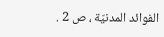الفوائد المدنيّة ، ص 2 .